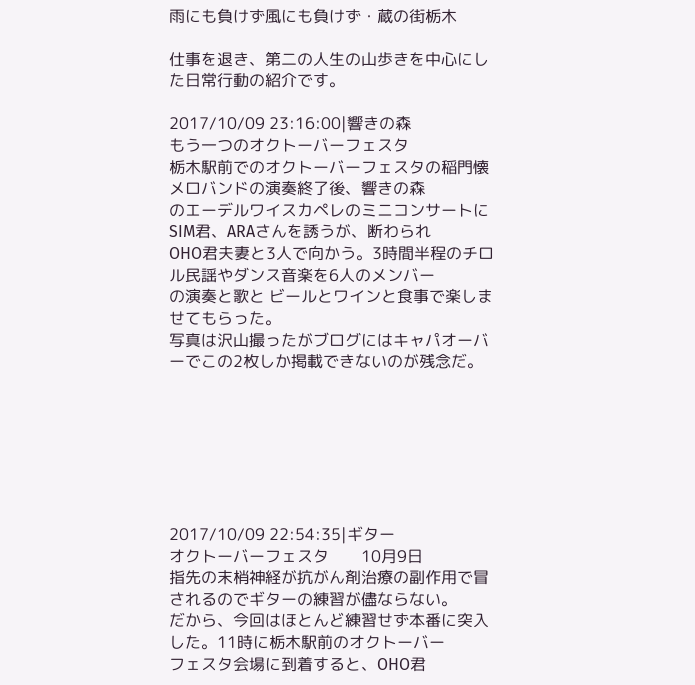雨にも負けず風にも負けず・蔵の街栃木

仕事を退き、第二の人生の山歩きを中心にした日常行動の紹介です。

2017/10/09 23:16:00|響きの森
もう一つのオクトーバーフェスタ
栃木駅前でのオクトーバーフェスタの稲門懐メロバンドの演奏終了後、響きの森
のエーデルワイスカペレのミニコンサートにSIM君、ARAさんを誘うが、断わられ
OHO君夫妻と3人で向かう。3時間半程のチロル民謡やダンス音楽を6人のメンバー
の演奏と歌と ビールとワインと食事で楽しませてもらった。
写真は沢山撮ったがブログにはキャパオーバーでこの2枚しか掲載できないのが残念だ。







2017/10/09 22:54:35|ギター
オクトーバーフェスタ        10月9日
指先の末梢神経が抗がん剤治療の副作用で冒されるのでギターの練習が儘ならない。
だから、今回はほとんど練習せず本番に突入した。11時に栃木駅前のオクトーバー
フェスタ会場に到着すると、OHO君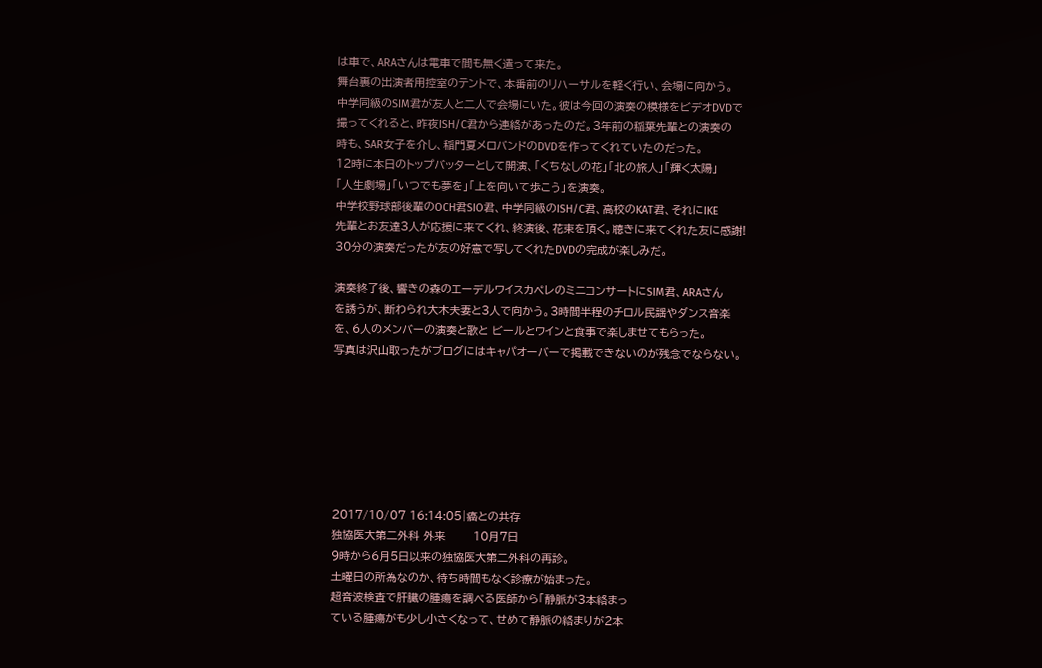は車で、ARAさんは電車で間も無く遣って来た。
舞台裏の出演者用控室のテントで、本番前のリハーサルを軽く行い、会場に向かう。
中学同級のSIM君が友人と二人で会場にいた。彼は今回の演奏の模様をビデオDVDで
撮ってくれると、昨夜ISH/C君から連絡があったのだ。3年前の稲葉先輩との演奏の
時も、SAR女子を介し、稲門夏メロバンドのDVDを作ってくれていたのだった。
12時に本日のトップバッターとして開演、「くちなしの花」「北の旅人」「輝く太陽」
「人生劇場」「いつでも夢を」「上を向いて歩こう」を演奏。
中学校野球部後輩のOCH君SIO君、中学同級のISH/C君、高校のKAT君、それにIKE
先輩とお友達3人が応援に来てくれ、終演後、花束を頂く。聴きに来てくれた友に感謝!
30分の演奏だったが友の好意で写してくれたDVDの完成が楽しみだ。

演奏終了後、響きの森のエーデルワイスカペレのミニコンサートにSIM君、ARAさん
を誘うが、断わられ大木夫妻と3人で向かう。3時間半程のチロル民謡やダンス音楽
を、6人のメンバーの演奏と歌と ビールとワインと食事で楽しませてもらった。
写真は沢山取ったがブログにはキャパオーバーで掲載できないのが残念でならない。







2017/10/07 16:14:05|癌との共存
独協医大第二外科 外来       10月7日
9時から6月5日以来の独協医大第二外科の再診。
土曜日の所為なのか、待ち時間もなく診療が始まった。
超音波検査で肝臓の腫瘍を調べる医師から「静脈が3本絡まっ
ている腫瘍がも少し小さくなって、せめて静脈の絡まりが2本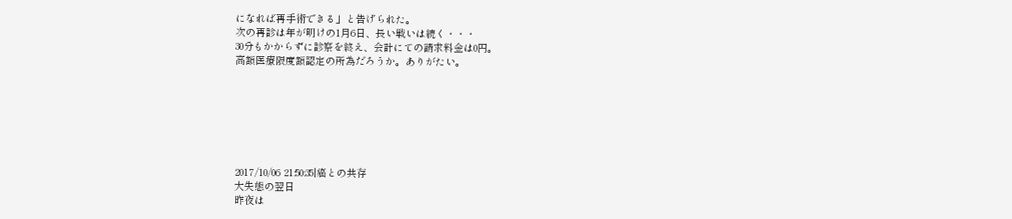になれば再手術できる」と告げられた。
次の再診は年が明けの1月6日、長い戦いは続く・・・
30分もかからずに診察を終え、会計にての請求料金は0円。
高額医療限度額認定の所為だろうか。ありがたい。







2017/10/06 21:50:35|癌との共存
大失態の翌日
昨夜は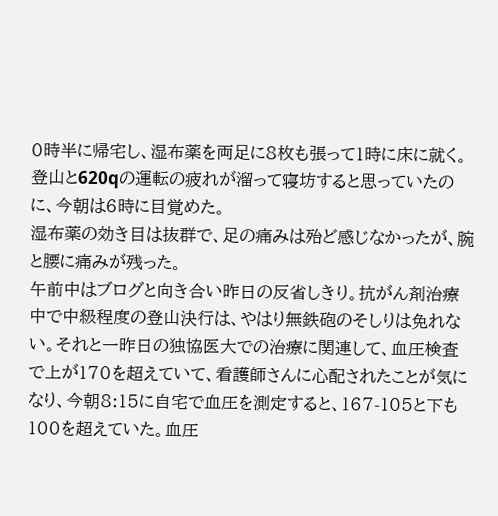0時半に帰宅し、湿布薬を両足に8枚も張って1時に床に就く。
登山と620qの運転の疲れが溜って寝坊すると思っていたのに、今朝は6時に目覚めた。
湿布薬の効き目は抜群で、足の痛みは殆ど感じなかったが、腕と腰に痛みが残った。
午前中はブログと向き合い昨日の反省しきり。抗がん剤治療中で中級程度の登山決行は、やはり無鉄砲のそしりは免れない。それと一昨日の独協医大での治療に関連して、血圧検査で上が170を超えていて、看護師さんに心配されたことが気になり、今朝8:15に自宅で血圧を測定すると、167-105と下も100を超えていた。血圧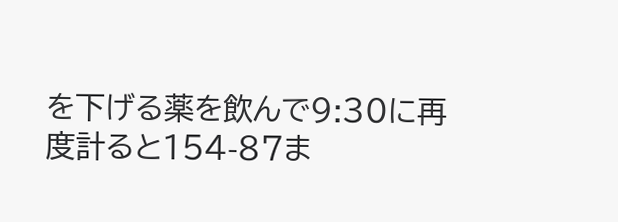を下げる薬を飲んで9:30に再度計ると154-87ま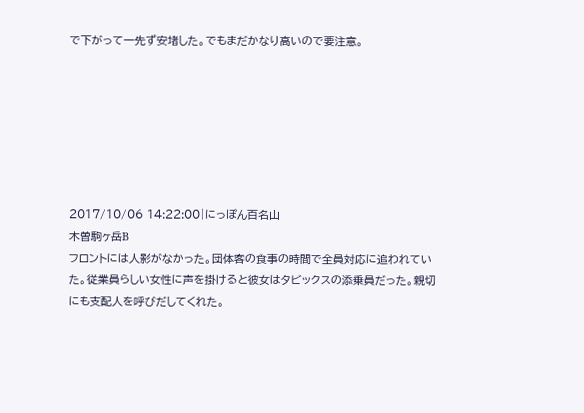で下がって一先ず安堵した。でもまだかなり高いので要注意。







2017/10/06 14:22:00|にっぽん百名山
木曽駒ヶ岳B
フロントには人影がなかった。団体客の食事の時間で全員対応に追われていた。従業員らしい女性に声を掛けると彼女はタビックスの添乗員だった。親切にも支配人を呼びだしてくれた。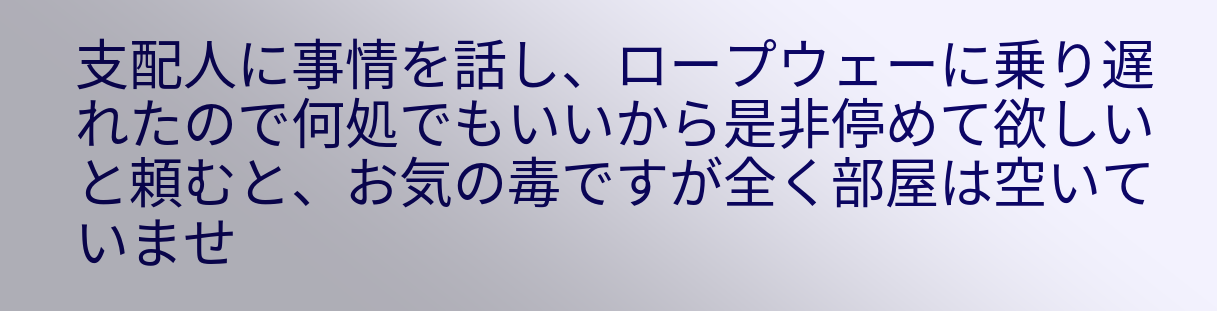支配人に事情を話し、ロープウェーに乗り遅れたので何処でもいいから是非停めて欲しいと頼むと、お気の毒ですが全く部屋は空いていませ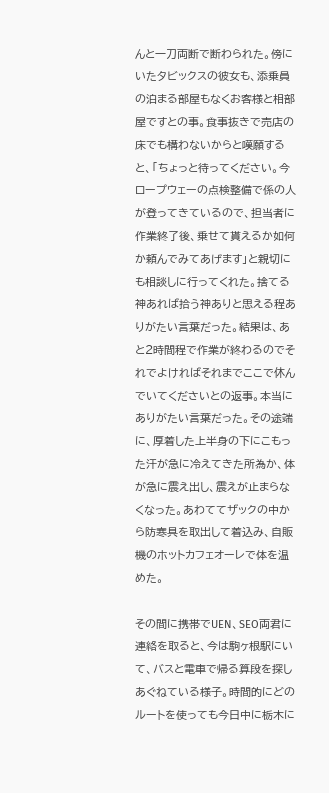んと一刀両断で断わられた。傍にいたタビックスの彼女も、添乗員の泊まる部屋もなくお客様と相部屋ですとの事。食事抜きで売店の床でも構わないからと嘆願すると、「ちょっと待ってください。今ロープウェーの点検整備で係の人が登ってきているので、担当者に作業終了後、乗せて貰えるか如何か頼んでみてあげます」と親切にも相談しに行ってくれた。捨てる神あれば拾う神ありと思える程ありがたい言葉だった。結果は、あと2時間程で作業が終わるのでそれでよければそれまでここで休んでいてくださいとの返事。本当にありがたい言葉だった。その途端に、厚着した上半身の下にこもった汗が急に冷えてきた所為か、体が急に震え出し、震えが止まらなくなった。あわててザックの中から防寒具を取出して着込み、自販機のホットカフェオーレで体を温めた。

その間に携帯でUEN、SEO両君に連絡を取ると、今は駒ヶ根駅にいて、バスと電車で帰る算段を探しあぐねている様子。時間的にどのルートを使っても今日中に栃木に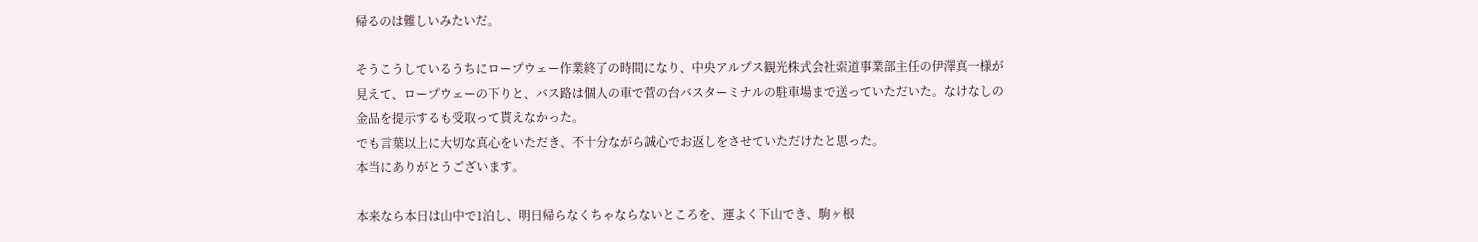帰るのは難しいみたいだ。

そうこうしているうちにロープウェー作業終了の時間になり、中央アルプス観光株式会社索道事業部主任の伊澤真一様が見えて、ロープウェーの下りと、バス路は個人の車で菅の台バスターミナルの駐車場まで送っていただいた。なけなしの金品を提示するも受取って貰えなかった。
でも言葉以上に大切な真心をいただき、不十分ながら誠心でお返しをさせていただけたと思った。
本当にありがとうございます。

本来なら本日は山中で1泊し、明日帰らなくちゃならないところを、運よく下山でき、駒ヶ根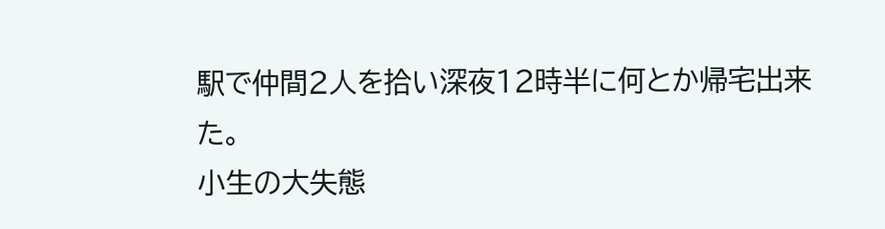駅で仲間2人を拾い深夜12時半に何とか帰宅出来た。
小生の大失態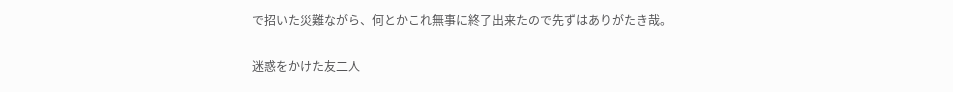で招いた災難ながら、何とかこれ無事に終了出来たので先ずはありがたき哉。

迷惑をかけた友二人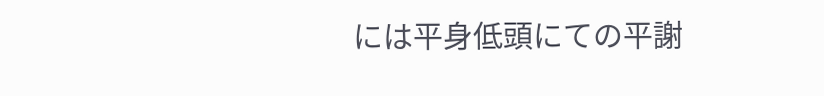には平身低頭にての平謝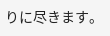りに尽きます。